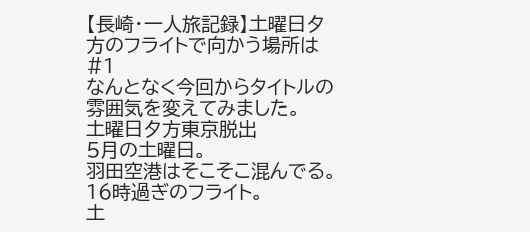【長崎・一人旅記録】土曜日夕方のフライトで向かう場所は #1
なんとなく今回からタイトルの雰囲気を変えてみました。
土曜日夕方東京脱出
5月の土曜日。
羽田空港はそこそこ混んでる。
16時過ぎのフライト。
土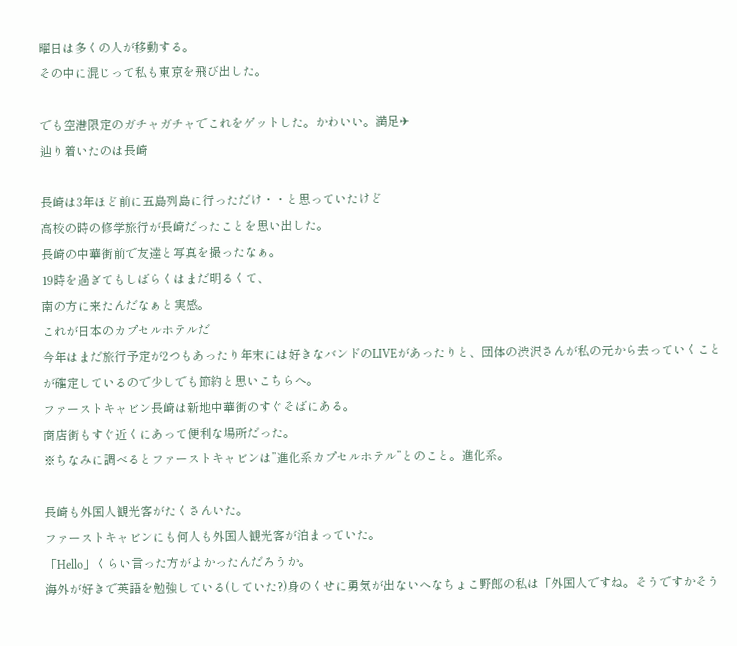曜日は多くの人が移動する。
その中に混じって私も東京を飛び出した。

でも空港限定のガチャガチャでこれをゲットした。かわいい。満足✈
辿り着いたのは長崎

長崎は3年ほど前に五島列島に行っただけ・・と思っていたけど
高校の時の修学旅行が長崎だったことを思い出した。
長崎の中華街前で友達と写真を撮ったなぁ。
19時を過ぎてもしばらくはまだ明るくて、
南の方に来たんだなぁと実感。
これが日本のカプセルホテルだ
今年はまだ旅行予定が2つもあったり年末には好きなバンドのLIVEがあったりと、団体の渋沢さんが私の元から去っていくことが確定しているので少しでも節約と思いこちらへ。
ファーストキャビン長崎は新地中華街のすぐそばにある。
商店街もすぐ近くにあって便利な場所だった。
※ちなみに調べるとファーストキャビンは”進化系カプセルホテル”とのこと。進化系。

長崎も外国人観光客がたくさんいた。
ファーストキャビンにも何人も外国人観光客が泊まっていた。
「Hello」くらい言った方がよかったんだろうか。
海外が好きで英語を勉強している(していた?)身のくせに勇気が出ないへなちょこ野郎の私は「外国人ですね。そうですかそう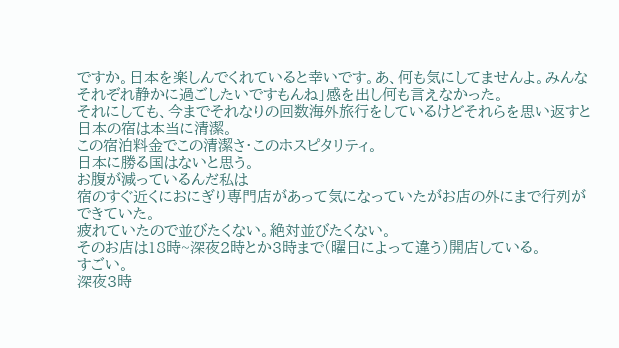ですか。日本を楽しんでくれていると幸いです。あ、何も気にしてませんよ。みんなそれぞれ静かに過ごしたいですもんね」感を出し何も言えなかった。
それにしても、今までそれなりの回数海外旅行をしているけどそれらを思い返すと日本の宿は本当に清潔。
この宿泊料金でこの清潔さ・このホスピタリティ。
日本に勝る国はないと思う。
お腹が減っているんだ私は
宿のすぐ近くにおにぎり専門店があって気になっていたがお店の外にまで行列ができていた。
疲れていたので並びたくない。絶対並びたくない。
そのお店は18時~深夜2時とか3時まで(曜日によって違う)開店している。
すごい。
深夜3時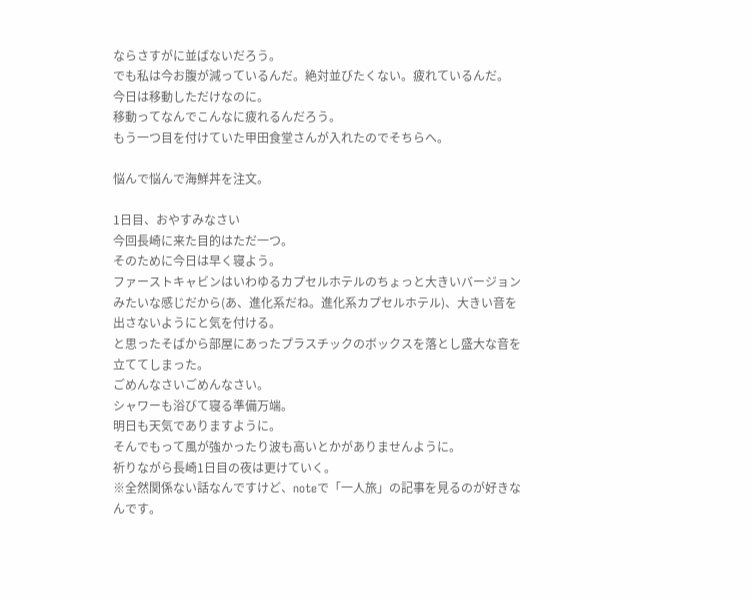ならさすがに並ばないだろう。
でも私は今お腹が減っているんだ。絶対並びたくない。疲れているんだ。
今日は移動しただけなのに。
移動ってなんでこんなに疲れるんだろう。
もう一つ目を付けていた甲田食堂さんが入れたのでそちらへ。

悩んで悩んで海鮮丼を注文。

1日目、おやすみなさい
今回長崎に来た目的はただ一つ。
そのために今日は早く寝よう。
ファーストキャビンはいわゆるカプセルホテルのちょっと大きいバージョンみたいな感じだから(あ、進化系だね。進化系カプセルホテル)、大きい音を出さないようにと気を付ける。
と思ったそばから部屋にあったプラスチックのボックスを落とし盛大な音を立ててしまった。
ごめんなさいごめんなさい。
シャワーも浴びて寝る準備万端。
明日も天気でありますように。
そんでもって風が強かったり波も高いとかがありませんように。
祈りながら長崎1日目の夜は更けていく。
※全然関係ない話なんですけど、noteで「一人旅」の記事を見るのが好きなんです。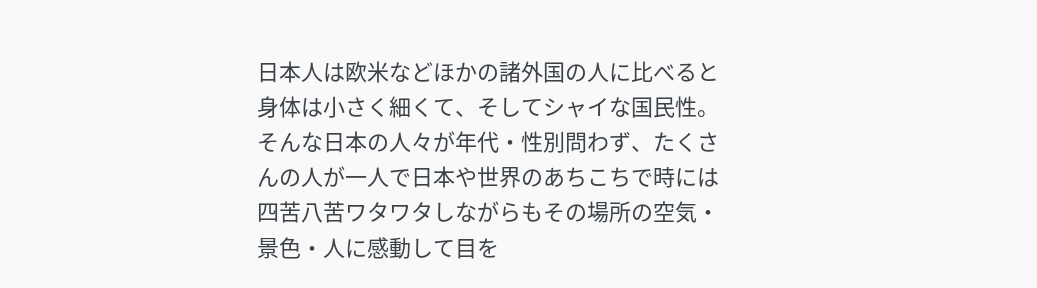日本人は欧米などほかの諸外国の人に比べると身体は小さく細くて、そしてシャイな国民性。
そんな日本の人々が年代・性別問わず、たくさんの人が一人で日本や世界のあちこちで時には四苦八苦ワタワタしながらもその場所の空気・景色・人に感動して目を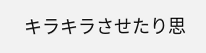キラキラさせたり思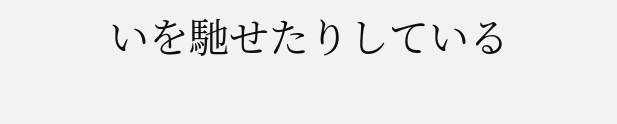いを馳せたりしている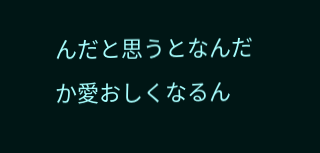んだと思うとなんだか愛おしくなるん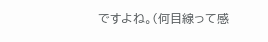ですよね。(何目線って感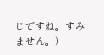じですね。すみません。)